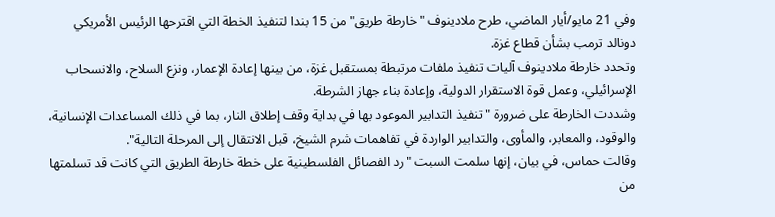وفي 21 مايو/أيار الماضي، طرح ملادينوف "خارطة طريق" من 15 بندا لتنفيذ الخطة التي اقترحها الرئيس الأمريكي دونالد ترمب بشأن قطاع غزة.
وتحدد خارطة ملادينوف آليات تنفيذ ملفات مرتبطة بمستقبل غزة، من بينها إعادة الإعمار، ونزع السلاح، والانسحاب الإسرائيلي، وعمل قوة الاستقرار الدولية، وإعادة بناء جهاز الشرطة.
وشددت الخارطة على ضرورة "تنفيذ التدابير الموعود بها في بداية وقف إطلاق النار، بما في ذلك المساعدات الإنسانية، والوقود، والمعابر، والمأوى، والتدابير الواردة في تفاهمات شرم الشيخ، قبل الانتقال إلى المرحلة التالية".
وقالت حماس، في بيان، إنها سلمت السبت "رد الفصائل الفلسطينية على خطة خارطة الطريق التي كانت قد تسلمتها من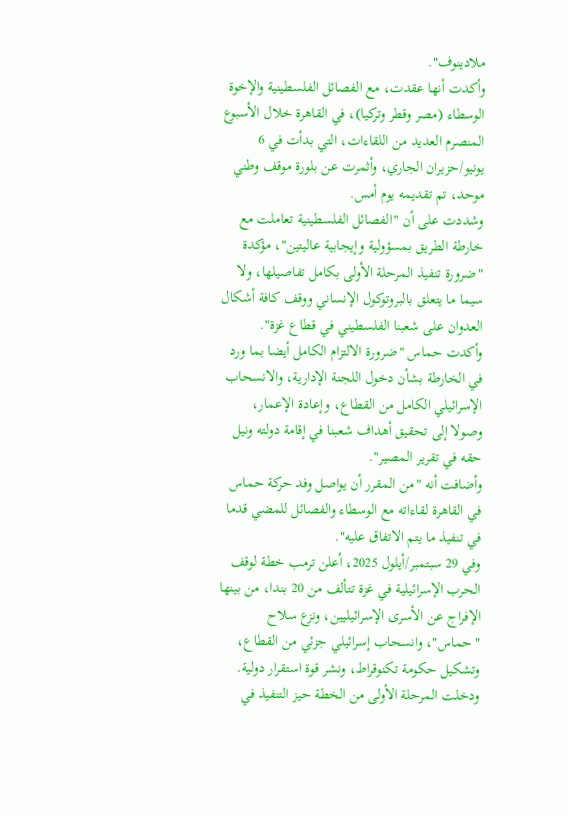ملادينوف".
وأكدت أنها عقدت، مع الفصائل الفلسطينية والإخوة الوسطاء (مصر وقطر وتركيا)، في القاهرة خلال الأسبوع المنصرم العديد من اللقاءات، التي بدأت في 6 يونيو/حزيران الجاري، وأثمرت عن بلورة موقف وطني موحد، تم تقديمه يوم أمس.
وشددت على أن "الفصائل الفلسطينية تعاملت مع خارطة الطريق بمسؤولية وإيجابية عاليتين"، مؤكدة "ضرورة تنفيذ المرحلة الأولى بكامل تفاصيلها، ولا سيما ما يتعلق بالبروتوكول الإنساني ووقف كافة أشكال العدوان على شعبنا الفلسطيني في قطاع غزة".
وأكدت حماس "ضرورة الالتزام الكامل أيضا بما ورد في الخارطة بشأن دخول اللجنة الإدارية، والانسحاب الإسرائيلي الكامل من القطاع، وإعادة الإعمار، وصولا إلى تحقيق أهداف شعبنا في إقامة دولته ونيل حقه في تقرير المصير".
وأضافت أنه "من المقرر أن يواصل وفد حركة حماس في القاهرة لقاءاته مع الوسطاء والفصائل للمضي قدما في تنفيذ ما يتم الاتفاق عليه".
وفي 29 سبتمبر/أيلول 2025، أعلن ترمب خطة لوقف الحرب الإسرائيلية في غزة تتألف من 20 بندا، من بينها الإفراج عن الأسرى الإسرائيليين، ونزع سلاح "حماس"، وانسحاب إسرائيلي جزئي من القطاع، وتشكيل حكومة تكنوقراط، ونشر قوة استقرار دولية.
ودخلت المرحلة الأولى من الخطة حيز التنفيذ في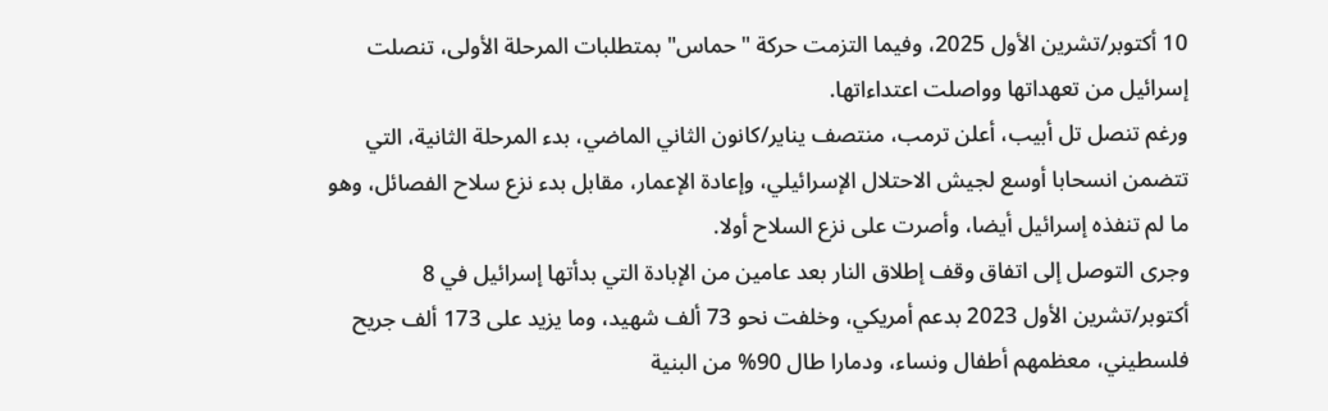10 أكتوبر/تشرين الأول 2025، وفيما التزمت حركة "حماس" بمتطلبات المرحلة الأولى، تنصلت إسرائيل من تعهداتها وواصلت اعتداءاتها.
ورغم تنصل تل أبيب، أعلن ترمب، منتصف يناير/كانون الثاني الماضي، بدء المرحلة الثانية، التي تتضمن انسحابا أوسع لجيش الاحتلال الإسرائيلي، وإعادة الإعمار، مقابل بدء نزع سلاح الفصائل، وهو ما لم تنفذه إسرائيل أيضا، وأصرت على نزع السلاح أولا.
وجرى التوصل إلى اتفاق وقف إطلاق النار بعد عامين من الإبادة التي بدأتها إسرائيل في 8 أكتوبر/تشرين الأول 2023 بدعم أمريكي، وخلفت نحو 73 ألف شهيد، وما يزيد على 173 ألف جريح فلسطيني، معظمهم أطفال ونساء، ودمارا طال 90% من البنية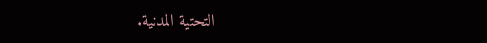التحتية المدنية.